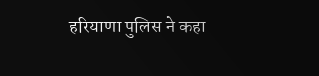हरियाणा पुलिस ने कहा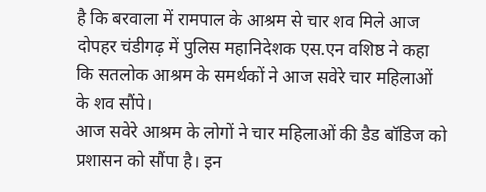है कि बरवाला में रामपाल के आश्रम से चार शव मिले आज दोपहर चंडीगढ़ में पुलिस महानिदेशक एस.एन वशिष्ठ ने कहा कि सतलोक आश्रम के समर्थकों ने आज सवेरे चार महिलाओं के शव सौंपे।
आज सवेरे आश्रम के लोगों ने चार महिलाओं की डैड बॉडिज को प्रशासन को सौंपा है। इन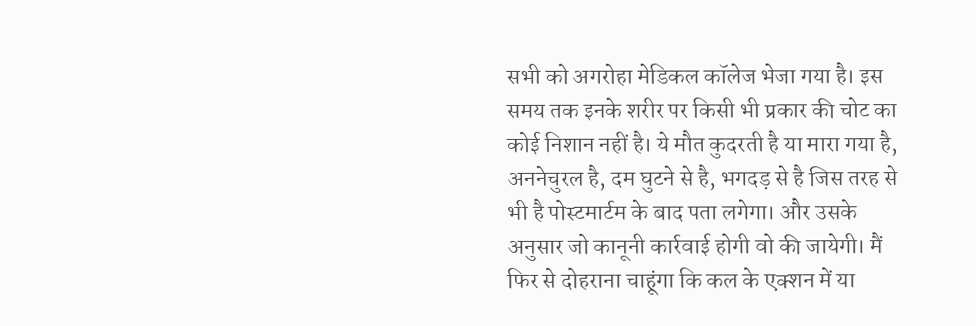सभी को अगरोहा मेडिकल कॉलेज भेजा गया है। इस समय तक इनके शरीर पर किसी भी प्रकार की चोट का कोई निशान नहीं है। ये मौत कुदरती है या मारा गया है, अननेचुरल है, दम घुटने से है, भगदड़ से है जिस तरह से भी है पोस्टमार्टम के बाद पता लगेगा। और उसके अनुसार जो कानूनी कार्रवाई होगी वो की जायेगी। मैं फिर से दोहराना चाहूंगा कि कल के एक्शन में या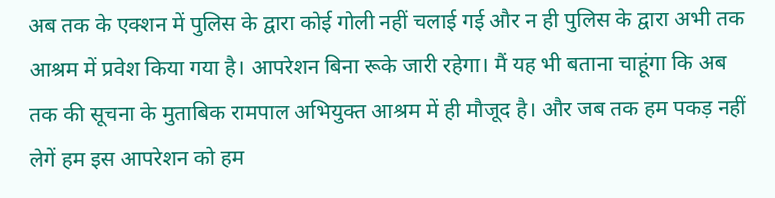अब तक के एक्शन में पुलिस के द्वारा कोई गोली नहीं चलाई गई और न ही पुलिस के द्वारा अभी तक आश्रम में प्रवेश किया गया है। आपरेशन बिना रूके जारी रहेगा। मैं यह भी बताना चाहूंगा कि अब तक की सूचना के मुताबिक रामपाल अभियुक्त आश्रम में ही मौजूद है। और जब तक हम पकड़ नहीं लेगें हम इस आपरेशन को हम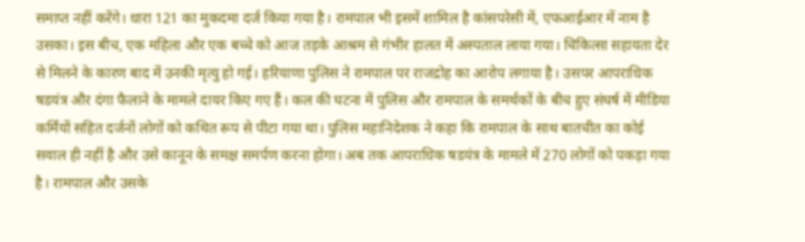समाप्त नहीं करेंगे। धारा 121 का मुकदमा दर्ज किया गया है। रामपाल भी इसमें शामिल है कांसपरेसी में, एफआईआर में नाम है उसका। इस बीच, एक महिला और एक बच्चे को आज तड़के आश्रम से गंभीर हालत में अस्पताल लाया गया। चिकित्सा सहायता देर से मिलने के कारण बाद में उनकी मृत्यु हो गई। हरियाणा पुलिस ने रामपाल पर राजद्रोह का आरोप लगाया है। उसपर आपराधिक षडयंत्र और दंगा फैलाने के मामले दायर किए गए हैं। कल की घटना में पुलिस और रामपाल के समर्थकों के बीच हुए संघर्ष में मीडिया कर्मियों सहित दर्जनों लोगों को कथित रूप से पीटा गया था। पुलिस महानिदेशक ने कहा कि रामपाल के साथ बातचीत का कोई सवाल ही नहीं है और उसे कानून के समक्ष समर्पण करना होगा। अब तक आपराधिक षडयंत्र के मामले में 270 लोगों को पकड़ा गया है। रामपाल और उसके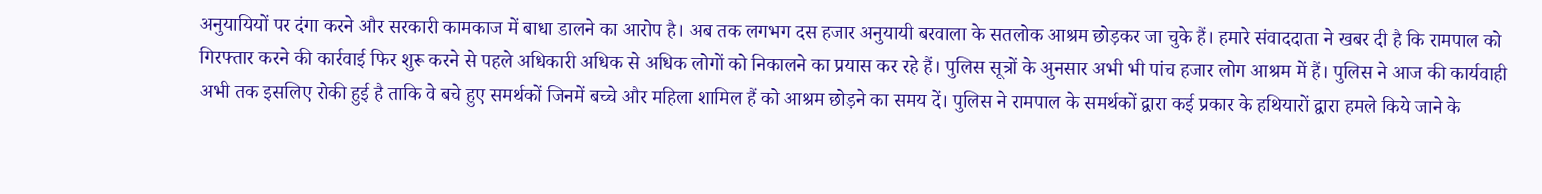अनुयायियों पर दंगा करने और सरकारी कामकाज में बाधा डालने का आरोप है। अब तक लगभग दस हजार अनुयायी बरवाला के सतलोक आश्रम छोड़कर जा चुके हैं। हमारे संवाददाता ने खबर दी है कि रामपाल को गिरफ्तार करने की कार्रवाई फिर शुरू करने से पहले अधिकारी अधिक से अधिक लोगों को निकालने का प्रयास कर रहे हैं। पुलिस सूत्रों के अुनसार अभी भी पांच हजार लोग आश्रम में हैं। पुलिस ने आज की कार्यवाही अभी तक इसलिए रोकी हुई है ताकि वे बचे हुए समर्थकों जिनमें बच्चे और महिला शामिल हैं को आश्रम छोड़ने का समय दें। पुलिस ने रामपाल के समर्थकों द्वारा कई प्रकार के हथियारों द्वारा हमले किये जाने के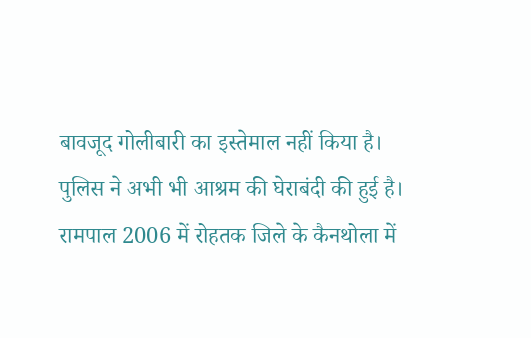बावजूद गोलीबारी का इस्तेमाल नहीं किया है। पुलिस ने अभी भी आश्रम की घेराबंदी की हुई है। रामपाल 2006 में रोहतक जिले के कैनथोला में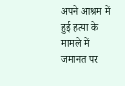अपने आश्रम में हुई हत्या के मामले में जमानत पर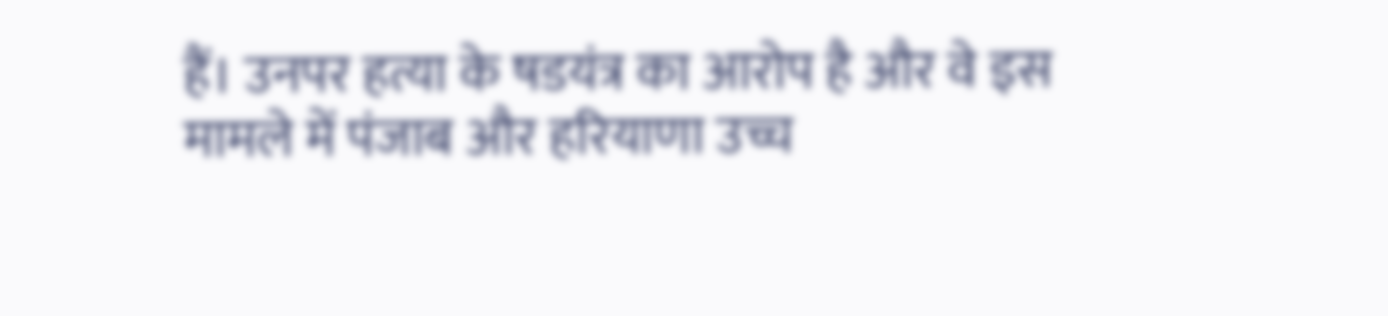हैं। उनपर हत्या के षडयंत्र का आरोप है और वे इस मामले में पंजाब और हरियाणा उच्च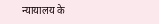न्यायालय के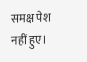समक्ष पेश नहीं हुए।